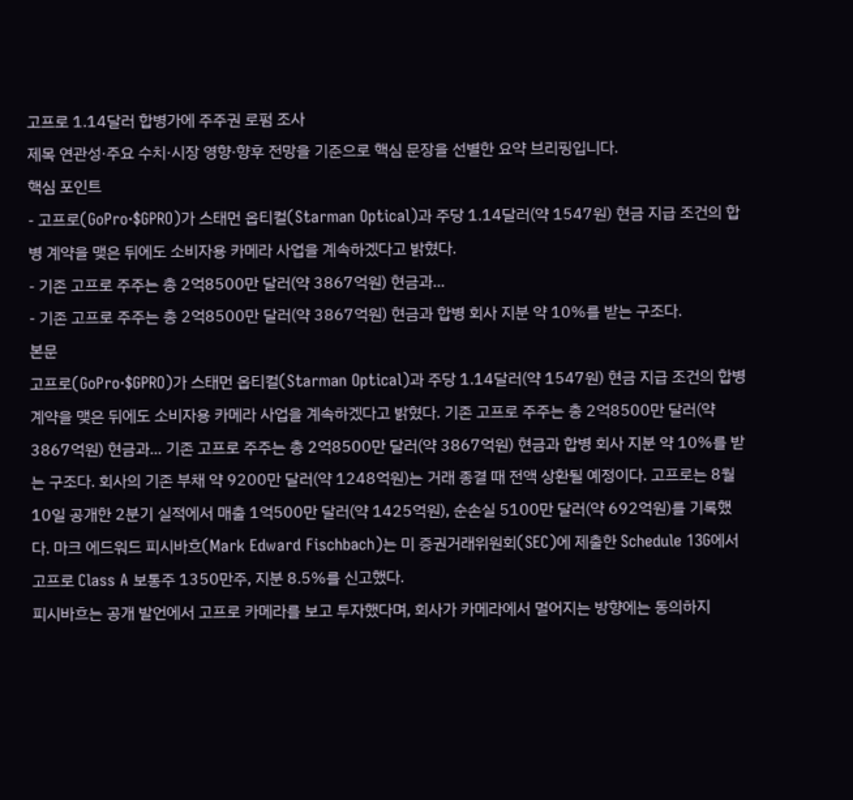고프로 1.14달러 합병가에 주주권 로펌 조사
제목 연관성·주요 수치·시장 영향·향후 전망을 기준으로 핵심 문장을 선별한 요약 브리핑입니다.
핵심 포인트
- 고프로(GoPro·$GPRO)가 스태먼 옵티컬(Starman Optical)과 주당 1.14달러(약 1547원) 현금 지급 조건의 합병 계약을 맺은 뒤에도 소비자용 카메라 사업을 계속하겠다고 밝혔다.
- 기존 고프로 주주는 총 2억8500만 달러(약 3867억원) 현금과...
- 기존 고프로 주주는 총 2억8500만 달러(약 3867억원) 현금과 합병 회사 지분 약 10%를 받는 구조다.
본문
고프로(GoPro·$GPRO)가 스태먼 옵티컬(Starman Optical)과 주당 1.14달러(약 1547원) 현금 지급 조건의 합병 계약을 맺은 뒤에도 소비자용 카메라 사업을 계속하겠다고 밝혔다. 기존 고프로 주주는 총 2억8500만 달러(약 3867억원) 현금과... 기존 고프로 주주는 총 2억8500만 달러(약 3867억원) 현금과 합병 회사 지분 약 10%를 받는 구조다. 회사의 기존 부채 약 9200만 달러(약 1248억원)는 거래 종결 때 전액 상환될 예정이다. 고프로는 8월 10일 공개한 2분기 실적에서 매출 1억500만 달러(약 1425억원), 순손실 5100만 달러(약 692억원)를 기록했다. 마크 에드워드 피시바흐(Mark Edward Fischbach)는 미 증권거래위원회(SEC)에 제출한 Schedule 13G에서 고프로 Class A 보통주 1350만주, 지분 8.5%를 신고했다.
피시바흐는 공개 발언에서 고프로 카메라를 보고 투자했다며, 회사가 카메라에서 멀어지는 방향에는 동의하지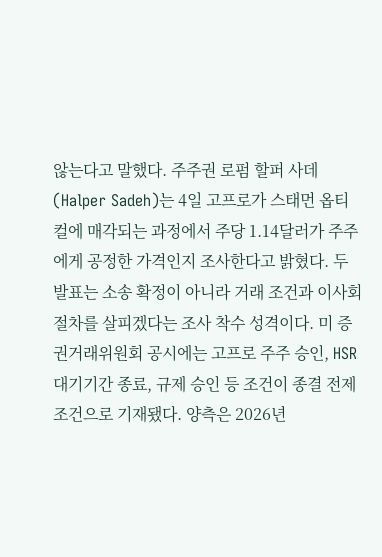않는다고 말했다. 주주권 로펌 할퍼 사데(Halper Sadeh)는 4일 고프로가 스태먼 옵티컬에 매각되는 과정에서 주당 1.14달러가 주주에게 공정한 가격인지 조사한다고 밝혔다. 두 발표는 소송 확정이 아니라 거래 조건과 이사회 절차를 살피겠다는 조사 착수 성격이다. 미 증권거래위원회 공시에는 고프로 주주 승인, HSR 대기기간 종료, 규제 승인 등 조건이 종결 전제 조건으로 기재됐다. 양측은 2026년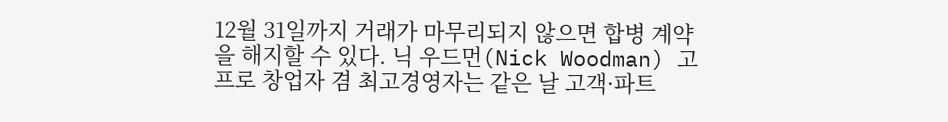12월 31일까지 거래가 마무리되지 않으면 합병 계약을 해지할 수 있다. 닉 우드먼(Nick Woodman) 고프로 창업자 겸 최고경영자는 같은 날 고객·파트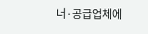너·공급업체에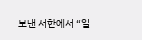보낸 서한에서 “일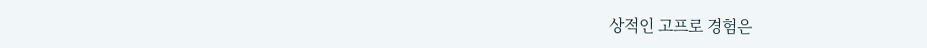상적인 고프로 경험은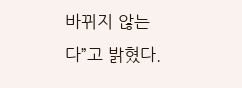바뀌지 않는다”고 밝혔다.